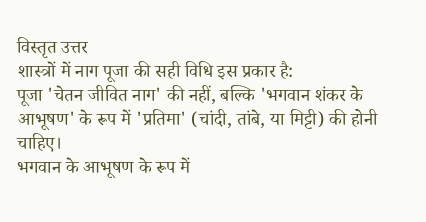विस्तृत उत्तर
शास्त्रों में नाग पूजा की सही विधि इस प्रकार है:
पूजा 'चेतन जीवित नाग' की नहीं, बल्कि 'भगवान शंकर के आभूषण' के रूप में 'प्रतिमा' (चांदी, तांबे, या मिट्टी) की होनी चाहिए।
भगवान के आभूषण के रूप में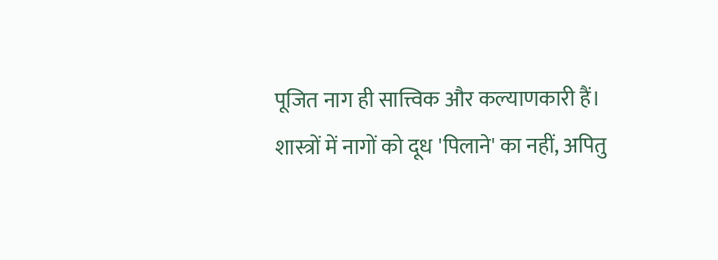पूजित नाग ही सात्त्विक और कल्याणकारी हैं।
शास्त्रों में नागों को दूध 'पिलाने' का नहीं, अपितु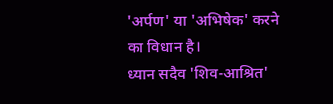'अर्पण' या 'अभिषेक' करने का विधान है।
ध्यान सदैव 'शिव-आश्रित'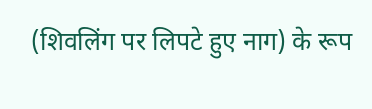(शिवलिंग पर लिपटे हुए नाग) के रूप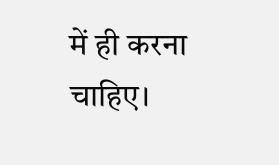में ही करना चाहिए।